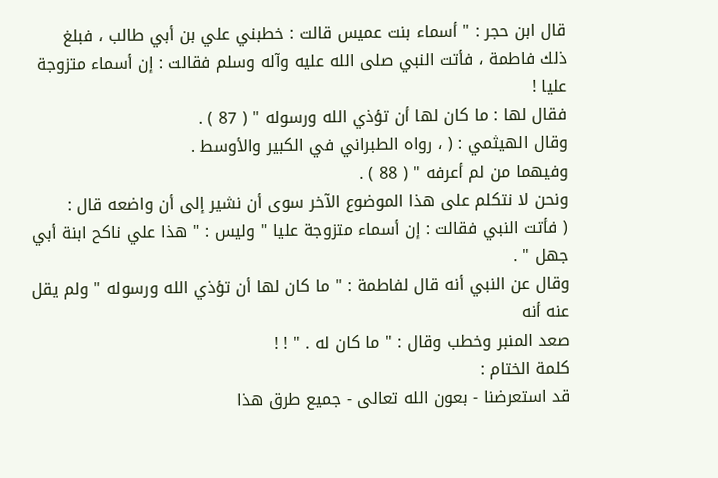قال ابن حجر : " أسماء بنت عميس قالت : خطبني علي بن أبي طالب ، فبلغ
ذلك فاطمة ، فأتت النبي صلى الله عليه وآله وسلم فقالت : إن أسماء متزوجة عليا !
فقال لها : ما كان لها أن تؤذي الله ورسوله " ( 87 ) .
وقال الهيثمي : ( ، رواه الطبراني في الكبير والأوسط .
وفيهما من لم أعرفه " ( 88 ) .
ونحن لا نتكلم على هذا الموضوع الآخر سوى أن نشير إلى أن واضعه قال :
( فأتت النبي فقالت : إن أسماء متزوجة عليا " وليس : " هذا علي ناكح ابنة أبي جهل " .
وقال عن النبي أنه قال لفاطمة : " ما كان لها أن تؤذي الله ورسوله " ولم يقل عنه أنه
صعد المنبر وخطب وقال : " ما كان له . " ! !
كلمة الختام :
قد استعرضنا - بعون الله تعالى - جميع طرق هذا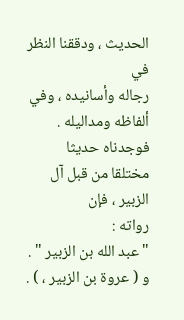الحديث ، ودققنا النظر في
رجاله وأسانيده ، وفي ألفاظه ومداليله . فوجدناه حديثا مختلقا من قبل آل الزبير ، فإن
رواته :
" عبد الله بن الزبير " .
و ( عروة بن الزبير ، ) .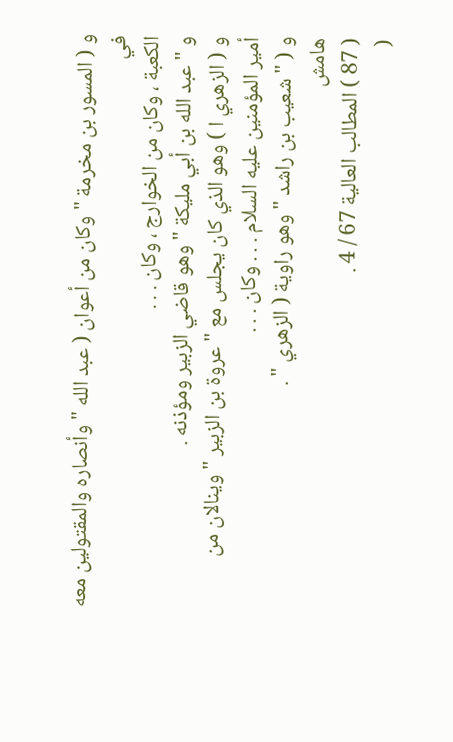و ( المسور بن مخرمة " وكان من أعوان ( عبد الله " وأنصاره والمقتولين معه في
الكعبة ، وكان من الخوارج ، وكان . . .
و " عبد الله بن أبي مليكة " وهو قاضي الزبير ومؤذنه .
و ( الزهري ا ) وهو الذي كان يجلس مع " عروة بن الزبير " وينالان من
أمير المؤمنين عليه السلام . . . وكان . . .
و ( " شعيب بن راشد " وهو راوية ( الزهري " .
هامش
( 87 ) المطالب العالية 67 / 4 .
(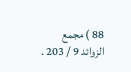88 ) مجمع الزوائد 9 / 203 .